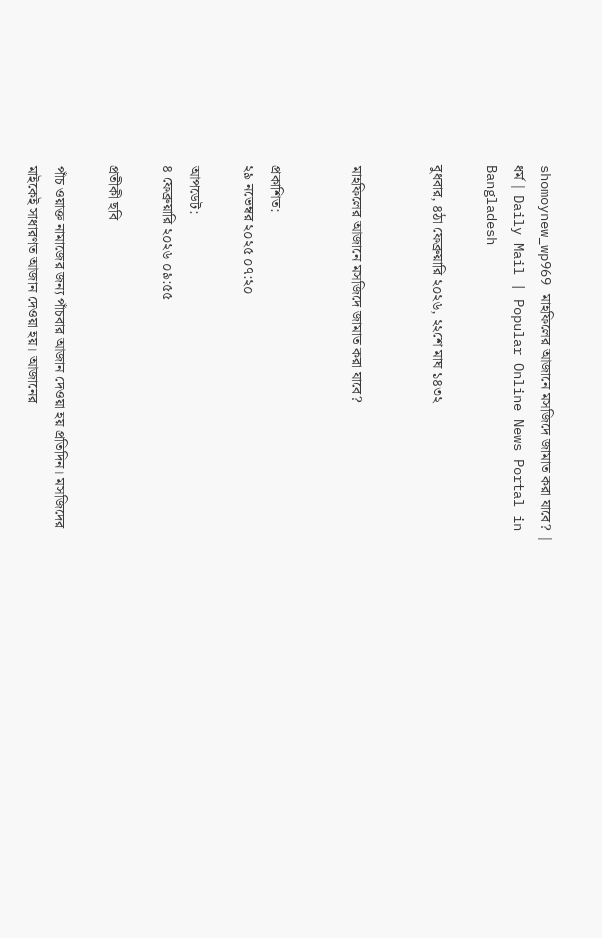shomoynew_wp969 মাহফিলের আজানে মসজিদে জামাত করা যাবে? | ধর্ম | Daily Mail | Popular Online News Portal in Bangladesh

বুধবার, ৪ঠা ফেব্রুয়ারি ২০২৬, ২২শে মাঘ ১৪৩২


মাহফিলের আজানে মসজিদে জামাত করা যাবে?


প্রকাশিত:
২৯ নভেম্বর ২০২৫ ০৭:২০

আপডেট:
৪ ফেব্রুয়ারি ২০২৬ ০৯:৫৫

প্রতীকী ছবি

পাঁচ ওয়াক্ত নামাজের জন্য পাঁচবার আজান দেওয়া হয় প্রতিদিন। মসজিদের মাইকেই সাধারণত আজান দেওয়া হয়। আজানের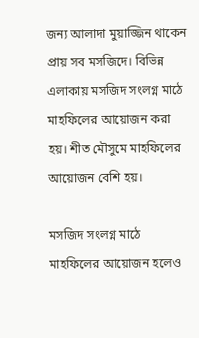জন্য আলাদা মুয়াজ্জিন থাকেন প্রায় সব মসজিদে। বিভিন্ন এলাকায় মসজিদ সংলগ্ন মাঠে মাহফিলের আয়োজন করা হয়। শীত মৌসুমে মাহফিলের আয়োজন বেশি হয়।

মসজিদ সংলগ্ন মাঠে মাহফিলের আয়োজন হলেও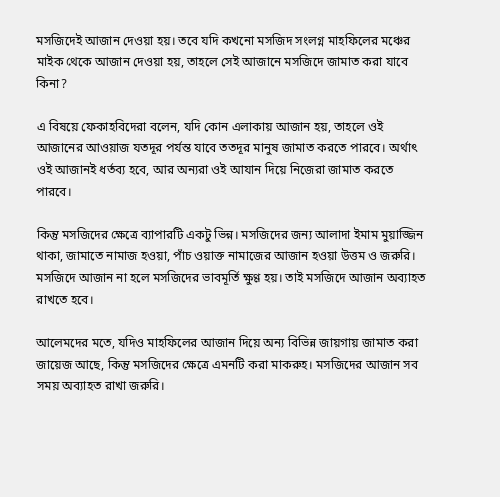মসজিদেই আজান দেওয়া হয়। তবে যদি কখনো মসজিদ সংলগ্ন মাহফিলের মঞ্চের মাইক থেকে আজান দেওয়া হয়, তাহলে সেই আজানে মসজিদে জামাত করা যাবে কিনা?

এ বিষয়ে ফেকাহবিদেরা বলেন, যদি কোন এলাকায় আজান হয়, তাহলে ওই আজানের আওয়াজ যতদূর পর্যন্ত যাবে ততদূর মানুষ জামাত করতে পারবে। অর্থাৎ ওই আজান‌ই ধর্তব্য হবে, আর অন্যরা ওই আযান দিয়ে নিজেরা জামাত করতে পারবে।

কিন্তু মসজিদের ক্ষেত্রে ব্যাপারটি একটু ভিন্ন। মসজিদের জন্য আলাদা ইমাম মুয়াজ্জিন থাকা, জামাতে নামাজ হওয়া, পাঁচ ওয়াক্ত নামাজের আজান হওয়া উত্তম ও জরুরি। মসজিদে আজান না হলে মসজিদের ভাবমূর্তি ক্ষুণ্ণ হয়। তাই মসজিদে আজান অব্যাহত রাখতে হবে।

আলেমদের মতে, যদিও মাহফিলের আজান দিয়ে অন্য বিভিন্ন জায়গায় জামাত করা জায়েজ আছে, কিন্তু মসজিদের ক্ষেত্রে এমনটি করা মাকরুহ। মসজিদের আজান সব সময় অব্যাহত রাখা জরুরি।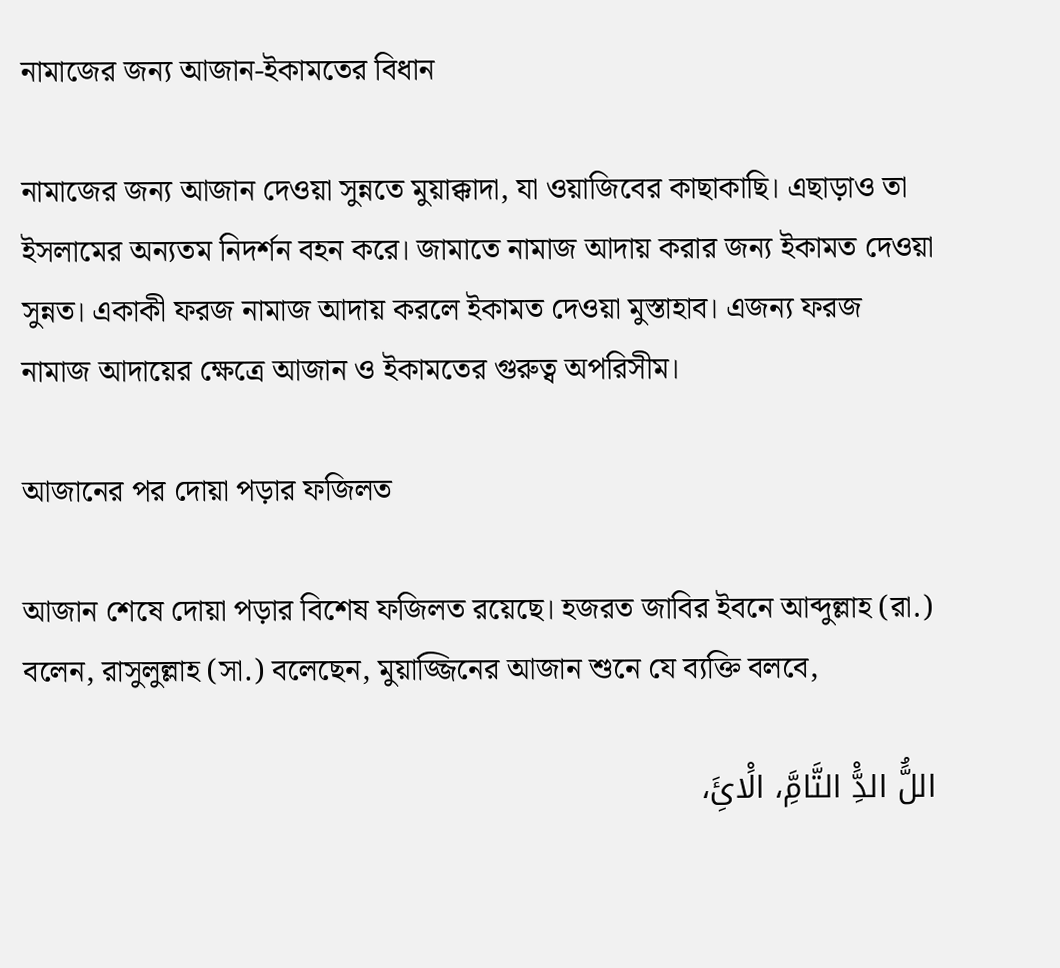নামাজের জন্য আজান-ইকামতের বিধান

নামাজের জন্য আজান দেওয়া সুন্নতে মুয়াক্কাদা, যা ওয়াজিবের কাছাকাছি। এছাড়াও তা ইসলামের অন্যতম নিদর্শন বহন করে। জামাতে নামাজ আদায় করার জন্য ইকামত দেওয়া সুন্নত। একাকী ফরজ নামাজ আদায় করলে ইকামত দেওয়া মুস্তাহাব। এজন্য ফরজ নামাজ আদায়ের ক্ষেত্রে আজান ও ইকামতের গুরুত্ব অপরিসীম।

আজানের পর দোয়া পড়ার ফজিলত

আজান শেষে দোয়া পড়ার বিশেষ ফজিলত রয়েছে। হজরত জাবির ইবনে আব্দুল্লাহ (রা.) বলেন, রাসুলুল্লাহ (সা.) বলেছেন, মুয়াজ্জিনের আজান শুনে যে ব্যক্তি বলবে,

اللَُّ الدَِّْ التَّامَِّ، الَْائَِ،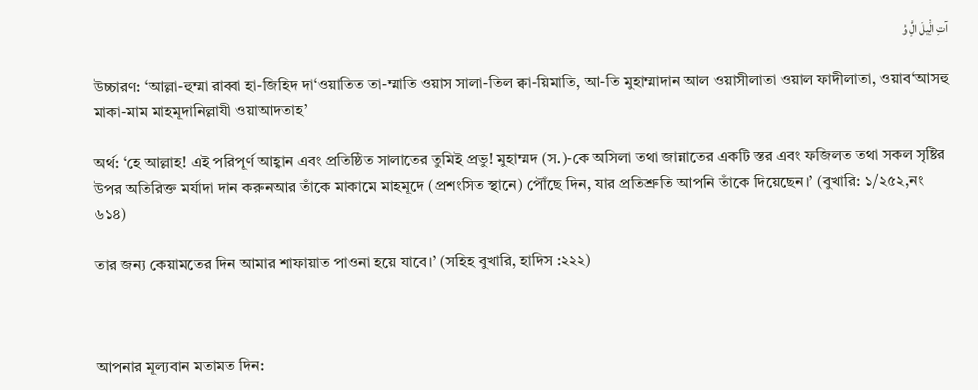آتِ الَِْيلَ الَِّ وَْ

উচ্চারণ: ‘আল্লা-হুম্মা রাব্বা হা-জিহিদ দা‘ওয়াতিত তা-ম্মাতি ওয়াস সালা-তিল ক্বা-য়িমাতি, আ-তি মুহাম্মাদান আল ওয়াসীলাতা ওয়াল ফাদীলাতা, ওয়াব‘আসহু মাকা-মাম মাহমূদানিল্লাযী ওয়াআদতাহ’

অর্থ: ‘হে আল্লাহ! এই পরিপূর্ণ আহ্বান এবং প্রতিষ্ঠিত সালাতের তুমিই প্রভু! মুহাম্মদ (স.)-কে অসিলা তথা জান্নাতের একটি স্তর এবং ফজিলত তথা সকল সৃষ্টির উপর অতিরিক্ত মর্যাদা দান করুনআর তাঁকে মাকামে মাহমূদে (প্রশংসিত স্থানে) পৌঁছে দিন, যার প্রতিশ্রুতি আপনি তাঁকে দিয়েছেন।’ (বুখারি: ১/২৫২,নং ৬১৪)

তার জন্য কেয়ামতের দিন আমার শাফায়াত পাওনা হয়ে যাবে।’ (সহিহ বুখারি, হাদিস :২২২)



আপনার মূল্যবান মতামত দিন: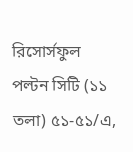রিসোর্সফুল পল্টন সিটি (১১ তলা) ৫১-৫১/এ,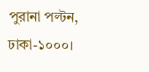পুরানা পল্টন, ঢাকা-১০০০।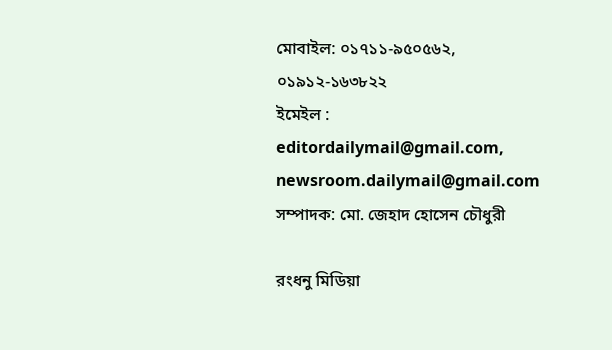মোবাইল: ০১৭১১-৯৫০৫৬২, ০১৯১২-১৬৩৮২২
ইমেইল : editordailymail@gmail.com, newsroom.dailymail@gmail.com
সম্পাদক: মো. জেহাদ হোসেন চৌধুরী

রংধনু মিডিয়া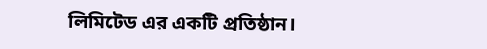লিমিটেড এর একটি প্রতিষ্ঠান।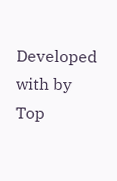Developed with by
Top